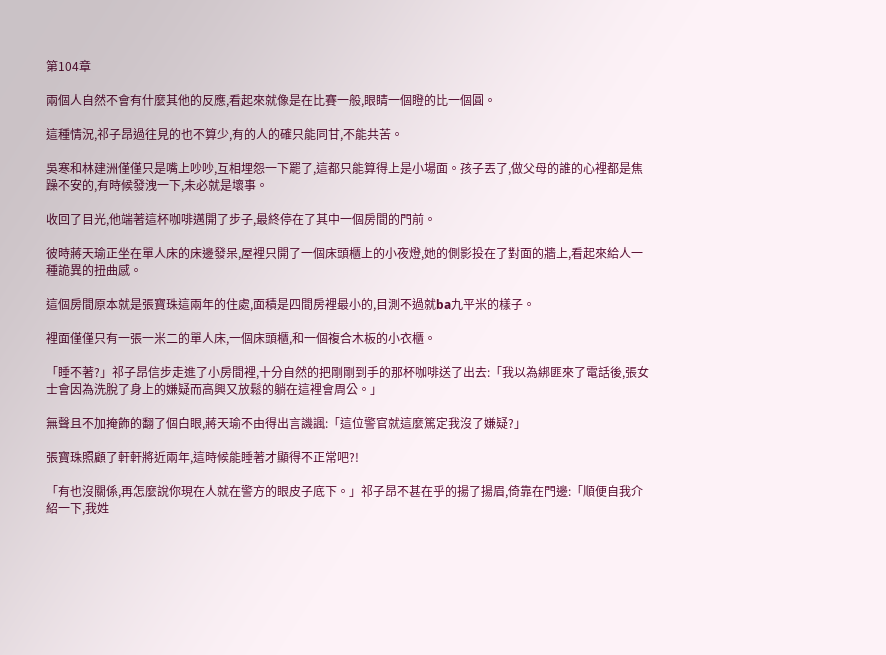第104章

兩個人自然不會有什麼其他的反應,看起來就像是在比賽一般,眼睛一個瞪的比一個圓。

這種情況,祁子昂過往見的也不算少,有的人的確只能同甘,不能共苦。

吳寒和林建洲僅僅只是嘴上吵吵,互相埋怨一下罷了,這都只能算得上是小場面。孩子丟了,做父母的誰的心裡都是焦躁不安的,有時候發洩一下,未必就是壞事。

收回了目光,他端著這杯咖啡邁開了步子,最終停在了其中一個房間的門前。

彼時蔣天瑜正坐在單人床的床邊發呆,屋裡只開了一個床頭櫃上的小夜燈,她的側影投在了對面的牆上,看起來給人一種詭異的扭曲感。

這個房間原本就是張寶珠這兩年的住處,面積是四間房裡最小的,目測不過就ba九平米的樣子。

裡面僅僅只有一張一米二的單人床,一個床頭櫃,和一個複合木板的小衣櫃。

「睡不著?」祁子昂信步走進了小房間裡,十分自然的把剛剛到手的那杯咖啡送了出去:「我以為綁匪來了電話後,張女士會因為洗脫了身上的嫌疑而高興又放鬆的躺在這裡會周公。」

無聲且不加掩飾的翻了個白眼,蔣天瑜不由得出言譏諷:「這位警官就這麼篤定我沒了嫌疑?」

張寶珠照顧了軒軒將近兩年,這時候能睡著才顯得不正常吧?!

「有也沒關係,再怎麼說你現在人就在警方的眼皮子底下。」祁子昂不甚在乎的揚了揚眉,倚靠在門邊:「順便自我介紹一下,我姓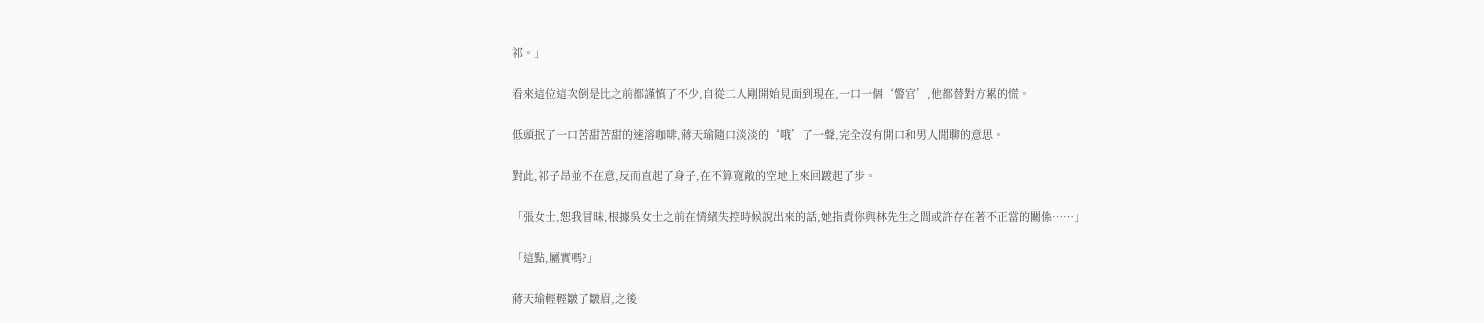祁。」

看來這位這次倒是比之前都謹慎了不少,自從二人剛開始見面到現在,一口一個‘警官’,他都替對方累的慌。

低頭抿了一口苦甜苦甜的速溶咖啡,蔣天瑜隨口淡淡的‘哦’了一聲,完全沒有開口和男人閒聊的意思。

對此,祁子昂並不在意,反而直起了身子,在不算寬敞的空地上來回踱起了步。

「張女士,恕我冒昧,根據吳女士之前在情緒失控時候說出來的話,她指責你與林先生之間或許存在著不正當的關係……」

「這點,屬實嗎?」

蔣天瑜輕輕皺了皺眉,之後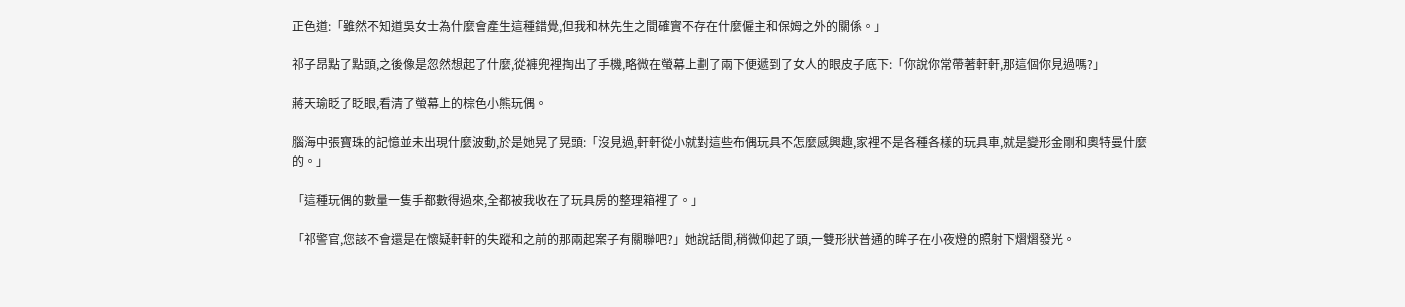正色道:「雖然不知道吳女士為什麼會產生這種錯覺,但我和林先生之間確實不存在什麼僱主和保姆之外的關係。」

祁子昂點了點頭,之後像是忽然想起了什麼,從褲兜裡掏出了手機,略微在螢幕上劃了兩下便遞到了女人的眼皮子底下:「你說你常帶著軒軒,那這個你見過嗎?」

蔣天瑜眨了眨眼,看清了螢幕上的棕色小熊玩偶。

腦海中張寶珠的記憶並未出現什麼波動,於是她晃了晃頭:「沒見過,軒軒從小就對這些布偶玩具不怎麼感興趣,家裡不是各種各樣的玩具車,就是變形金剛和奧特曼什麼的。」

「這種玩偶的數量一隻手都數得過來,全都被我收在了玩具房的整理箱裡了。」

「祁警官,您該不會還是在懷疑軒軒的失蹤和之前的那兩起案子有關聯吧?」她說話間,稍微仰起了頭,一雙形狀普通的眸子在小夜燈的照射下熠熠發光。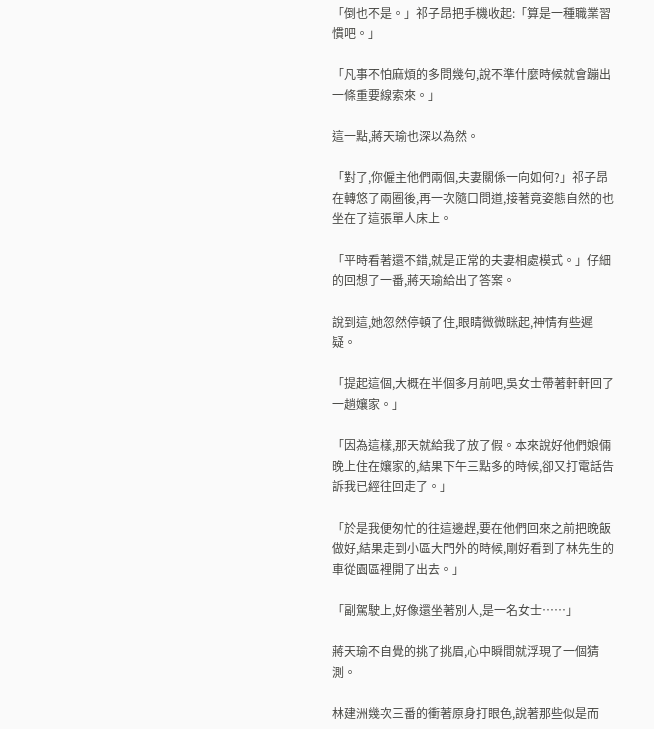「倒也不是。」祁子昂把手機收起:「算是一種職業習慣吧。」

「凡事不怕麻煩的多問幾句,說不準什麼時候就會蹦出一條重要線索來。」

這一點,蔣天瑜也深以為然。

「對了,你僱主他們兩個,夫妻關係一向如何?」祁子昂在轉悠了兩圈後,再一次隨口問道,接著竟姿態自然的也坐在了這張單人床上。

「平時看著還不錯,就是正常的夫妻相處模式。」仔細的回想了一番,蔣天瑜給出了答案。

說到這,她忽然停頓了住,眼睛微微眯起,神情有些遲疑。

「提起這個,大概在半個多月前吧,吳女士帶著軒軒回了一趟孃家。」

「因為這樣,那天就給我了放了假。本來說好他們娘倆晚上住在孃家的,結果下午三點多的時候,卻又打電話告訴我已經往回走了。」

「於是我便匆忙的往這邊趕,要在他們回來之前把晚飯做好,結果走到小區大門外的時候,剛好看到了林先生的車從園區裡開了出去。」

「副駕駛上,好像還坐著別人,是一名女士……」

蔣天瑜不自覺的挑了挑眉,心中瞬間就浮現了一個猜測。

林建洲幾次三番的衝著原身打眼色,說著那些似是而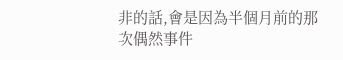非的話,會是因為半個月前的那次偶然事件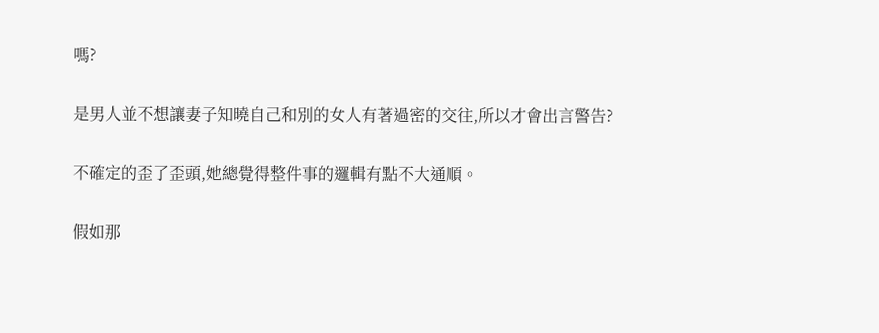嗎?

是男人並不想讓妻子知曉自己和別的女人有著過密的交往,所以才會出言警告?

不確定的歪了歪頭,她總覺得整件事的邏輯有點不大通順。

假如那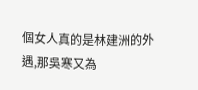個女人真的是林建洲的外遇,那吳寒又為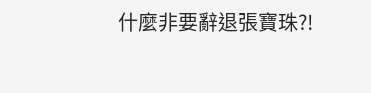什麼非要辭退張寶珠?!